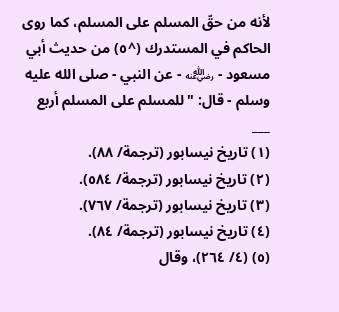لأنه من حقّ المسلم على المسلم، كما روى الحاكم في المستدرك (^٥) من حديث أبي مسعود - ﵁ - عن النبي - صلى الله عليه وسلم - قال: "للمسلم على المسلم أربع
___
(١) تاريخ نيسابور (ترجمة/ ٨٨).
(٢) تاريخ نيسابور (ترجمة/ ٥٨٤).
(٣) تاريخ نيسابور (ترجمة/ ٧٦٧).
(٤) تاريخ نيسابور (ترجمة/ ٨٤).
(٥) (٤/ ٢٦٤)، وقال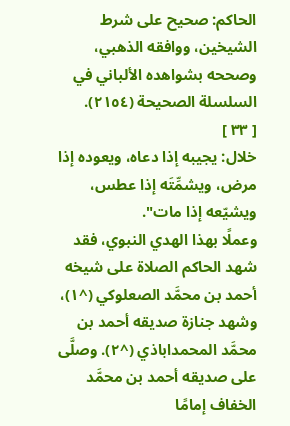الحاكم: صحيح على شرط الشيخين، ووافقه الذهبي، وصححه بشواهده الألباني في السلسلة الصحيحة (٢١٥٤).
[ ٣٣ ]
خلال: يجيبه إذا دعاه، ويعوده إذا مرض، ويشمِّتَه إذا عطس، ويشيّعه إذا مات".
وعملًا بهذا الهدي النبوي، فقد شهد الحاكم الصلاة على شيخه أحمد بن محمَّد الصعلوكي (^١)، وشهد جنازة صديقه أحمد بن محمَّد المحمداباذي (^٢). وصلَّى على صديقه أحمد بن محمَّد الخفاف إمامًا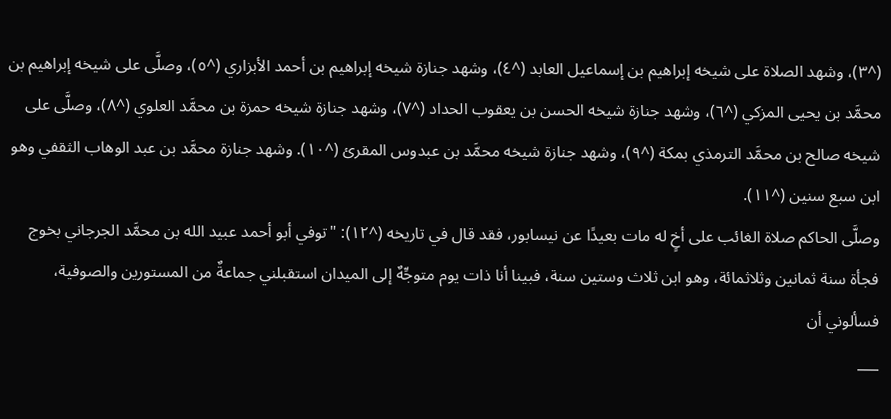(^٣)، وشهد الصلاة على شيخه إبراهيم بن إسماعيل العابد (^٤)، وشهد جنازة شيخه إبراهيم بن أحمد الأبزاري (^٥)، وصلَّى على شيخه إبراهيم بن محمَّد بن يحيى المزكي (^٦)، وشهد جنازة شيخه الحسن بن يعقوب الحداد (^٧)، وشهد جنازة شيخه حمزة بن محمَّد العلوي (^٨)، وصلَّى على شيخه صالح بن محمَّد الترمذي بمكة (^٩)، وشهد جنازة شيخه محمَّد بن عبدوس المقرئ (^١٠). وشهد جنازة محمَّد بن عبد الوهاب الثقفي وهو ابن سبع سنين (^١١).
وصلَّى الحاكم صلاة الغائب على أخٍ له مات بعيدًا عن نيسابور، فقد قال في تاريخه (^١٢): "توفي أبو أحمد عبيد الله بن محمَّد الجرجاني بخوج فجأة سنة ثمانين وثلاثمائة، وهو ابن ثلاث وستين سنة، فبينا أنا ذات يوم متوجِّهٌ إلى الميدان استقبلني جماعةٌ من المستورين والصوفية، فسألوني أن
___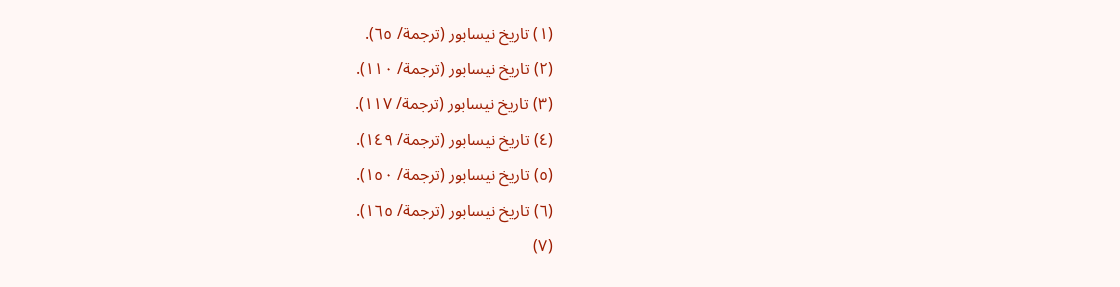(١) تاريخ نيسابور (ترجمة/ ٦٥).
(٢) تاريخ نيسابور (ترجمة/ ١١٠).
(٣) تاريخ نيسابور (ترجمة/ ١١٧).
(٤) تاريخ نيسابور (ترجمة/ ١٤٩).
(٥) تاريخ نيسابور (ترجمة/ ١٥٠).
(٦) تاريخ نيسابور (ترجمة/ ١٦٥).
(٧)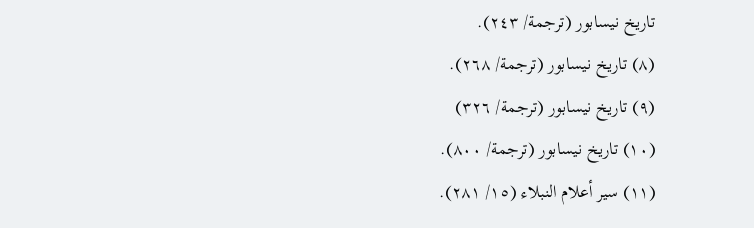تاريخ نيسابور (ترجمة/ ٢٤٣).
(٨) تاريخ نيسابور (ترجمة/ ٢٦٨).
(٩) تاريخ نيسابور (ترجمة/ ٣٢٦)
(١٠) تاريخ نيسابور (ترجمة/ ٨٠٠).
(١١) سير أعلام النبلاء (١٥/ ٢٨١).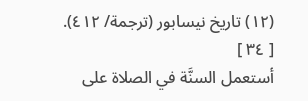(١٢) تاريخ نيسابور (ترجمة/ ٤١٢).
[ ٣٤ ]
أستعمل السنَّة في الصلاة على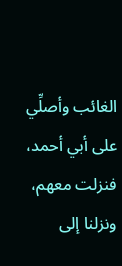الغائب وأصلِّي على أبي أحمد، فنزلت معهم، ونزلنا إلى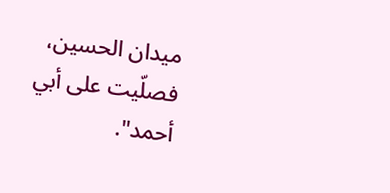ميدان الحسين، فصلّيت على أبي أحمد".